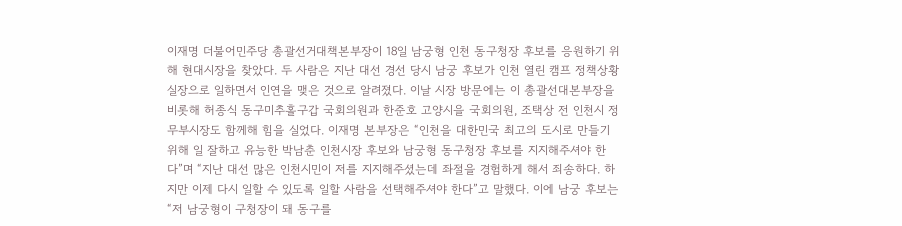이재명 더불어민주당 총괄선거대책본부장이 18일 남궁형 인천 동구청장 후보를 응원하기 위해 현대시장을 찾았다. 두 사람은 지난 대선 경선 당시 남궁 후보가 인천 열린 캠프 정책상황실장으로 일하면서 인연을 맺은 것으로 알려졌다. 이날 시장 방문에는 이 총괄선대본부장을 비롯해 허종식 동구미추홀구갑 국회의원과 한준호 고양시을 국회의원, 조택상 전 인천시 정무부시장도 함께해 힘을 실었다. 이재명 본부장은 “인천을 대한민국 최고의 도시로 만들기 위해 일 잘하고 유능한 박남춘 인천시장 후보와 남궁형 동구청장 후보를 지지해주셔야 한다”며 “지난 대선 많은 인천시민이 저를 지지해주셨는데 좌절을 경험하게 해서 죄송하다. 하지만 이제 다시 일할 수 있도록 일할 사람을 선택해주셔야 한다”고 말했다. 이에 남궁 후보는 “저 남궁형이 구청장이 돼 동구를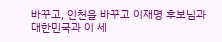바꾸고, 인천을 바꾸고 이재명 후보님과 대한민국과 이 세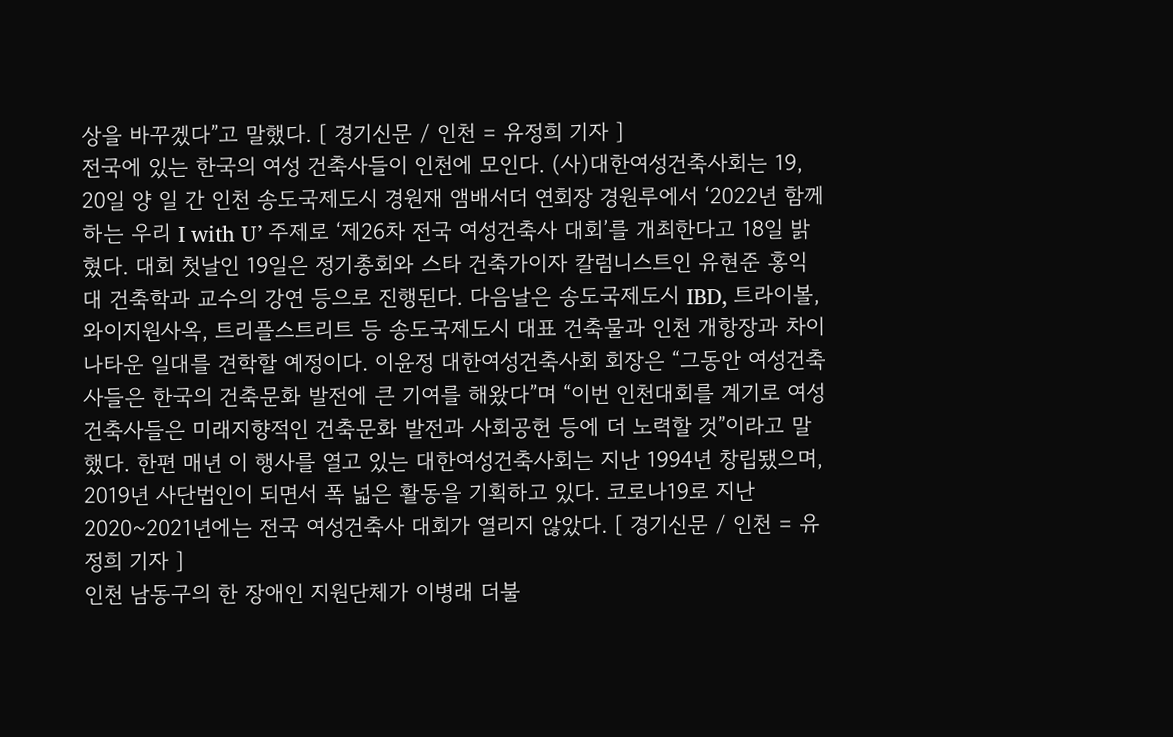상을 바꾸겠다”고 말했다. [ 경기신문 / 인천 = 유정희 기자 ]
전국에 있는 한국의 여성 건축사들이 인천에 모인다. (사)대한여성건축사회는 19, 20일 양 일 간 인천 송도국제도시 경원재 앰배서더 연회장 경원루에서 ‘2022년 함께하는 우리 I with U’ 주제로 ‘제26차 전국 여성건축사 대회’를 개최한다고 18일 밝혔다. 대회 첫날인 19일은 정기총회와 스타 건축가이자 칼럼니스트인 유현준 홍익대 건축학과 교수의 강연 등으로 진행된다. 다음날은 송도국제도시 IBD, 트라이볼, 와이지원사옥, 트리플스트리트 등 송도국제도시 대표 건축물과 인천 개항장과 차이나타운 일대를 견학할 예정이다. 이윤정 대한여성건축사회 회장은 “그동안 여성건축사들은 한국의 건축문화 발전에 큰 기여를 해왔다”며 “이번 인천대회를 계기로 여성건축사들은 미래지향적인 건축문화 발전과 사회공헌 등에 더 노력할 것”이라고 말했다. 한편 매년 이 행사를 열고 있는 대한여성건축사회는 지난 1994년 창립됐으며, 2019년 사단법인이 되면서 폭 넓은 활동을 기획하고 있다. 코로나19로 지난 2020~2021년에는 전국 여성건축사 대회가 열리지 않았다. [ 경기신문 / 인천 = 유정희 기자 ]
인천 남동구의 한 장애인 지원단체가 이병래 더불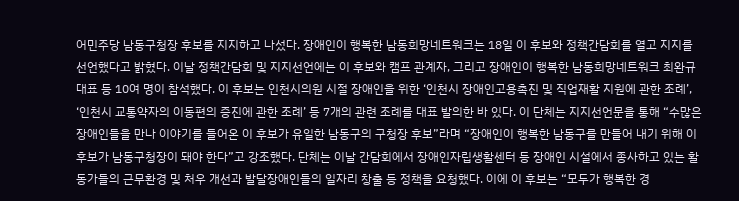어민주당 남동구청장 후보를 지지하고 나섰다. 장애인이 행복한 남동희망네트워크는 18일 이 후보와 정책간담회를 열고 지지를 선언했다고 밝혔다. 이날 정책간담회 및 지지선언에는 이 후보와 캠프 관계자, 그리고 장애인이 행복한 남동희망네트워크 최완규 대표 등 10여 명이 참석했다. 이 후보는 인천시의원 시절 장애인을 위한 ‘인천시 장애인고용촉진 및 직업재활 지원에 관한 조례’, ‘인천시 교통약자의 이동편의 증진에 관한 조례’ 등 7개의 관련 조례를 대표 발의한 바 있다. 이 단체는 지지선언문을 통해 “수많은 장애인들을 만나 이야기를 들어온 이 후보가 유일한 남동구의 구청장 후보”라며 “장애인이 행복한 남동구를 만들어 내기 위해 이 후보가 남동구청장이 돼야 한다”고 강조했다. 단체는 이날 간담회에서 장애인자립생활센터 등 장애인 시설에서 종사하고 있는 활동가들의 근무환경 및 처우 개선과 발달장애인들의 일자리 창출 등 정책을 요청했다. 이에 이 후보는 “모두가 행복한 경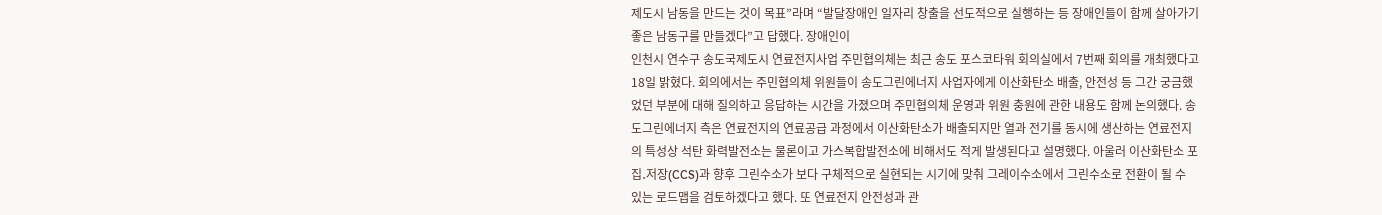제도시 남동을 만드는 것이 목표”라며 “발달장애인 일자리 창출을 선도적으로 실행하는 등 장애인들이 함께 살아가기 좋은 남동구를 만들겠다”고 답했다. 장애인이
인천시 연수구 송도국제도시 연료전지사업 주민협의체는 최근 송도 포스코타워 회의실에서 7번째 회의를 개최했다고 18일 밝혔다. 회의에서는 주민협의체 위원들이 송도그린에너지 사업자에게 이산화탄소 배출, 안전성 등 그간 궁금했었던 부분에 대해 질의하고 응답하는 시간을 가졌으며 주민협의체 운영과 위원 충원에 관한 내용도 함께 논의했다. 송도그린에너지 측은 연료전지의 연료공급 과정에서 이산화탄소가 배출되지만 열과 전기를 동시에 생산하는 연료전지의 특성상 석탄 화력발전소는 물론이고 가스복합발전소에 비해서도 적게 발생된다고 설명했다. 아울러 이산화탄소 포집․저장(CCS)과 향후 그린수소가 보다 구체적으로 실현되는 시기에 맞춰 그레이수소에서 그린수소로 전환이 될 수 있는 로드맵을 검토하겠다고 했다. 또 연료전지 안전성과 관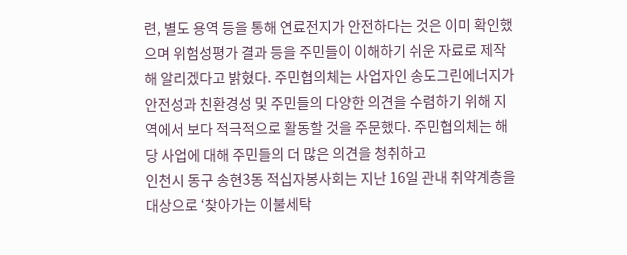련, 별도 용역 등을 통해 연료전지가 안전하다는 것은 이미 확인했으며 위험성평가 결과 등을 주민들이 이해하기 쉬운 자료로 제작해 알리겠다고 밝혔다. 주민협의체는 사업자인 송도그린에너지가 안전성과 친환경성 및 주민들의 다양한 의견을 수렴하기 위해 지역에서 보다 적극적으로 활동할 것을 주문했다. 주민협의체는 해당 사업에 대해 주민들의 더 많은 의견을 청취하고
인천시 동구 송현3동 적십자봉사회는 지난 16일 관내 취약계층을 대상으로 ‘찾아가는 이불세탁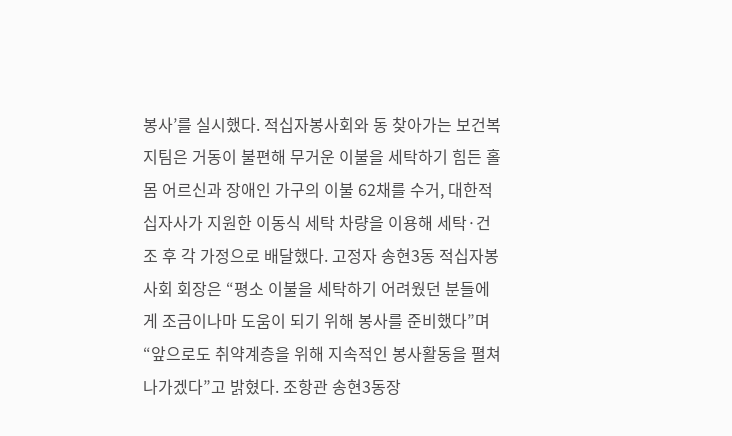봉사’를 실시했다. 적십자봉사회와 동 찾아가는 보건복지팀은 거동이 불편해 무거운 이불을 세탁하기 힘든 홀몸 어르신과 장애인 가구의 이불 62채를 수거, 대한적십자사가 지원한 이동식 세탁 차량을 이용해 세탁·건조 후 각 가정으로 배달했다. 고정자 송현3동 적십자봉사회 회장은 “평소 이불을 세탁하기 어려웠던 분들에게 조금이나마 도움이 되기 위해 봉사를 준비했다”며 “앞으로도 취약계층을 위해 지속적인 봉사활동을 펼쳐 나가겠다”고 밝혔다. 조항관 송현3동장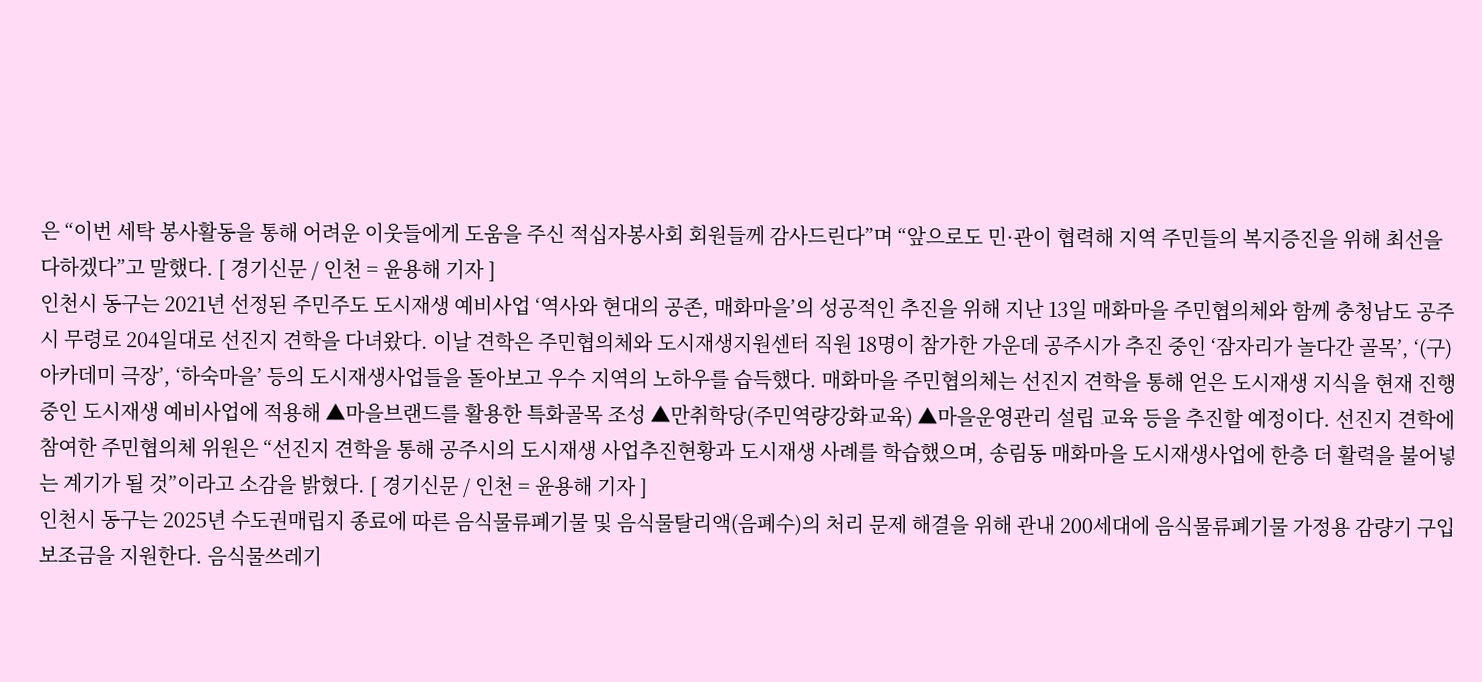은 “이번 세탁 봉사활동을 통해 어려운 이웃들에게 도움을 주신 적십자봉사회 회원들께 감사드린다”며 “앞으로도 민·관이 협력해 지역 주민들의 복지증진을 위해 최선을 다하겠다”고 말했다. [ 경기신문 / 인천 = 윤용해 기자 ]
인천시 동구는 2021년 선정된 주민주도 도시재생 예비사업 ‘역사와 현대의 공존, 매화마을’의 성공적인 추진을 위해 지난 13일 매화마을 주민협의체와 함께 충청남도 공주시 무령로 204일대로 선진지 견학을 다녀왔다. 이날 견학은 주민협의체와 도시재생지원센터 직원 18명이 참가한 가운데 공주시가 추진 중인 ‘잠자리가 놀다간 골목’, ‘(구)아카데미 극장’, ‘하숙마을’ 등의 도시재생사업들을 돌아보고 우수 지역의 노하우를 습득했다. 매화마을 주민협의체는 선진지 견학을 통해 얻은 도시재생 지식을 현재 진행 중인 도시재생 예비사업에 적용해 ▲마을브랜드를 활용한 특화골목 조성 ▲만취학당(주민역량강화교육) ▲마을운영관리 설립 교육 등을 추진할 예정이다. 선진지 견학에 참여한 주민협의체 위원은 “선진지 견학을 통해 공주시의 도시재생 사업추진현황과 도시재생 사례를 학습했으며, 송림동 매화마을 도시재생사업에 한층 더 활력을 불어넣는 계기가 될 것”이라고 소감을 밝혔다. [ 경기신문 / 인천 = 윤용해 기자 ]
인천시 동구는 2025년 수도권매립지 종료에 따른 음식물류폐기물 및 음식물탈리액(음폐수)의 처리 문제 해결을 위해 관내 200세대에 음식물류폐기물 가정용 감량기 구입 보조금을 지원한다. 음식물쓰레기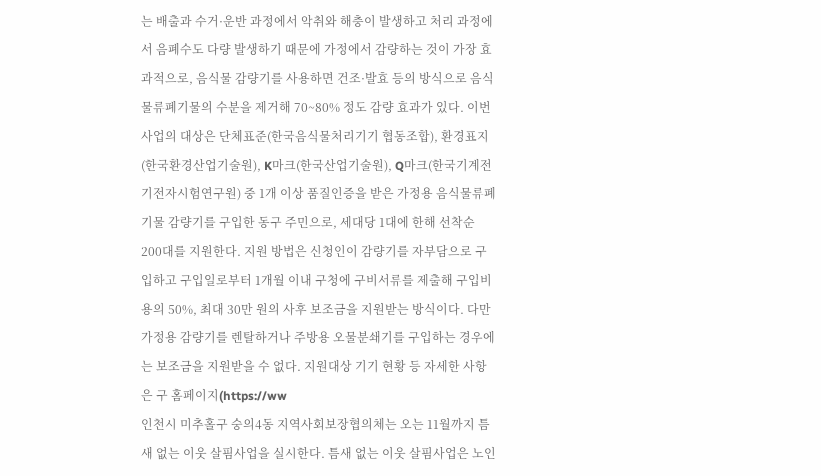는 배출과 수거·운반 과정에서 악취와 해충이 발생하고 처리 과정에서 음폐수도 다량 발생하기 때문에 가정에서 감량하는 것이 가장 효과적으로, 음식물 감량기를 사용하면 건조·발효 등의 방식으로 음식물류폐기물의 수분을 제거해 70~80% 정도 감량 효과가 있다. 이번 사업의 대상은 단체표준(한국음식물처리기기 협동조합), 환경표지(한국환경산업기술원), K마크(한국산업기술원), Q마크(한국기계전기전자시험연구원) 중 1개 이상 품질인증을 받은 가정용 음식물류폐기물 감량기를 구입한 동구 주민으로, 세대당 1대에 한해 선착순 200대를 지원한다. 지원 방법은 신청인이 감량기를 자부담으로 구입하고 구입일로부터 1개월 이내 구청에 구비서류를 제출해 구입비용의 50%, 최대 30만 원의 사후 보조금을 지원받는 방식이다. 다만 가정용 감량기를 렌탈하거나 주방용 오물분쇄기를 구입하는 경우에는 보조금을 지원받을 수 없다. 지원대상 기기 현황 등 자세한 사항은 구 홈페이지(https://ww
인천시 미추홀구 숭의4동 지역사회보장협의체는 오는 11월까지 틈새 없는 이웃 살핌사업을 실시한다. 틈새 없는 이웃 살핌사업은 노인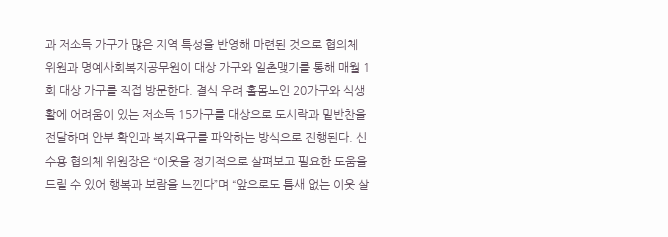과 저소득 가구가 많은 지역 특성을 반영해 마련된 것으로 협의체 위원과 명예사회복지공무원이 대상 가구와 일촌맺기를 통해 매월 1회 대상 가구를 직접 방문한다. 결식 우려 홀몸노인 20가구와 식생활에 어려움이 있는 저소득 15가구를 대상으로 도시락과 밑반찬을 전달하며 안부 확인과 복지욕구를 파악하는 방식으로 진행된다. 신수용 협의체 위원장은 “이웃을 정기적으로 살펴보고 필요한 도움을 드릴 수 있어 행복과 보람을 느낀다”며 “앞으로도 틈새 없는 이웃 살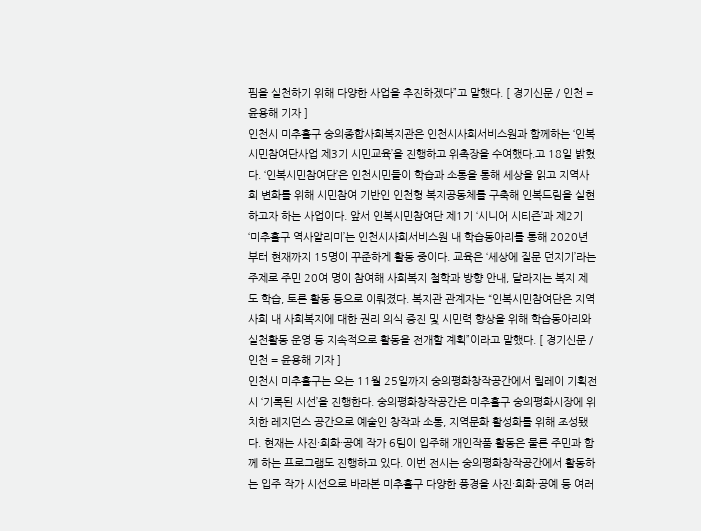핌을 실천하기 위해 다양한 사업을 추진하겠다”고 말했다. [ 경기신문 / 인천 = 윤용해 기자 ]
인천시 미추홀구 숭의종합사회복지관은 인천시사회서비스원과 함께하는 ‘인복시민참여단사업 제3기 시민교육’을 진행하고 위촉장을 수여했다.고 18일 밝혔다. ‘인복시민참여단’은 인천시민들이 학습과 소통을 통해 세상을 읽고 지역사회 변화를 위해 시민참여 기반인 인천형 복지공동체를 구축해 인복드림을 실현하고자 하는 사업이다. 앞서 인복시민참여단 제1기 ‘시니어 시티즌’과 제2기 ‘미추홀구 역사알리미’는 인천시사회서비스원 내 학습동아리를 통해 2020년부터 현재까지 15명이 꾸준하게 활동 중이다. 교육은 ‘세상에 질문 던지기’라는 주제로 주민 20여 명이 참여해 사회복지 철학과 방향 안내, 달라지는 복지 제도 학습, 토론 활동 등으로 이뤄졌다. 복지관 관계자는 “인복시민참여단은 지역사회 내 사회복지에 대한 권리 의식 증진 및 시민력 향상을 위해 학습동아리와 실천활동 운영 등 지속적으로 활동을 전개할 계획”이라고 말했다. [ 경기신문 / 인천 = 윤용해 기자 ]
인천시 미추홀구는 오는 11월 25일까지 숭의평화창작공간에서 릴레이 기획전시 ‘기록된 시선’을 진행한다. 숭의평화창작공간은 미추홀구 숭의평화시장에 위치한 레지던스 공간으로 예술인 창작과 소통, 지역문화 활성화를 위해 조성됐다. 현재는 사진·회화·공예 작가 6팀이 입주해 개인작품 활동은 물론 주민과 함께 하는 프로그램도 진행하고 있다. 이번 전시는 숭의평화창작공간에서 활동하는 입주 작가 시선으로 바라본 미추홀구 다양한 풍경을 사진·회화·공예 등 여러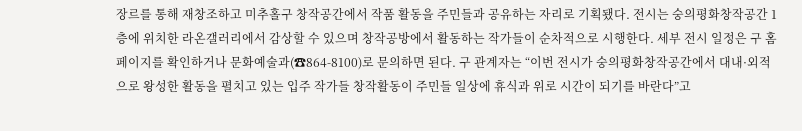장르를 통해 재창조하고 미추홀구 창작공간에서 작품 활동을 주민들과 공유하는 자리로 기획됐다. 전시는 숭의평화창작공간 1층에 위치한 라온갤러리에서 감상할 수 있으며 창작공방에서 활동하는 작가들이 순차적으로 시행한다. 세부 전시 일정은 구 홈페이지를 확인하거나 문화예술과(☎864-8100)로 문의하면 된다. 구 관계자는 “이번 전시가 숭의평화창작공간에서 대내·외적으로 왕성한 활동을 펼치고 있는 입주 작가들 창작활동이 주민들 일상에 휴식과 위로 시간이 되기를 바란다”고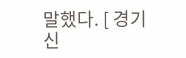말했다. [ 경기신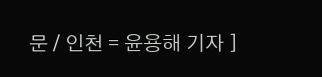문 / 인천 = 윤용해 기자 ]